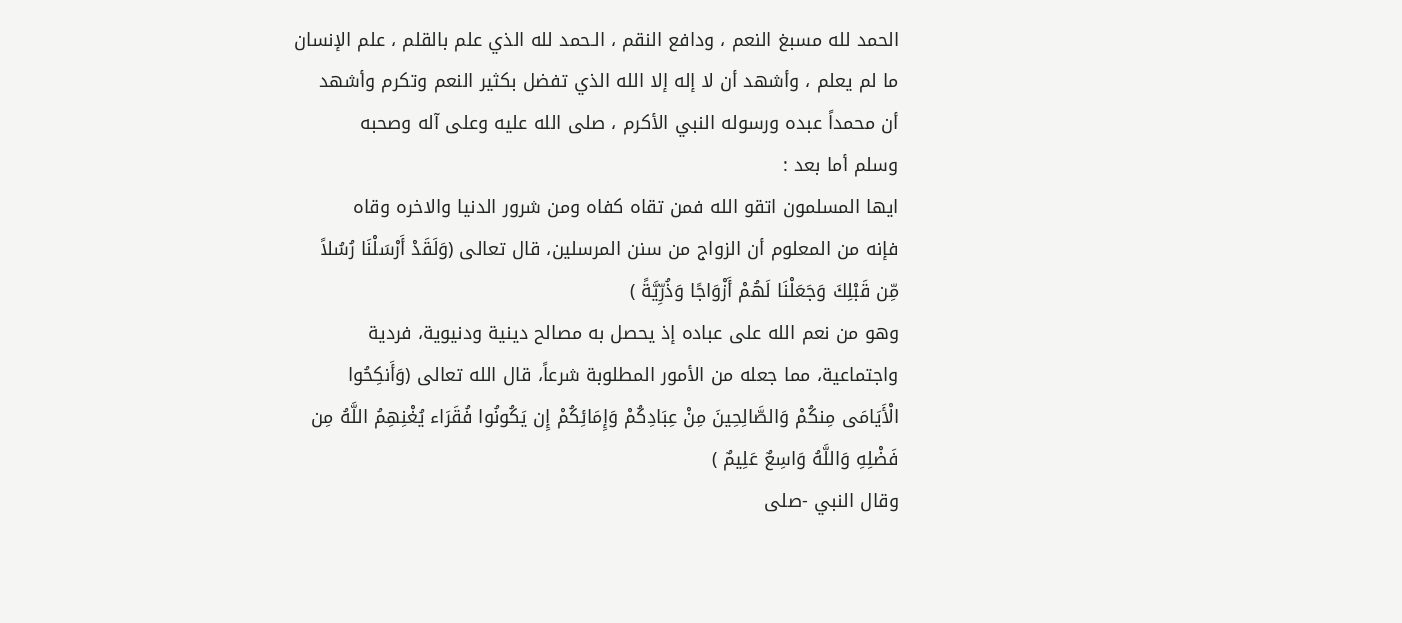الحمد لله مسبغ النعم ، ودافع النقم ، الـحمد لله الذي علم بالقلم ، علم الإنسان
ما لم يعلم ، وأشهد أن لا إله إلا الله الذي تفضل بكثير النعم وتكرم وأشهد
أن محمداً عبده ورسوله النبي الأكرم ، صلى الله عليه وعلى آله وصحبه
وسلم أما بعد :
ايها المسلمون اتقو الله فمن تقاه كفاه ومن شرور الدنيا والاخره وقاه
فإنه من المعلوم أن الزواج من سنن المرسلين، قال تعالى (وَلَقَدْ أَرْسَلْنَا رُسُلاً
مِّن قَبْلِكَ وَجَعَلْنَا لَهُمْ أَزْوَاجًا وَذُرِّيَّةً )
وهو من نعم الله على عباده إذ يحصل به مصالح دينية ودنيوية، فردية
واجتماعية، مما جعله من الأمور المطلوبة شرعاً، قال الله تعالى (وَأَنكِحُوا
الْأَيَامَى مِنكُمْ وَالصَّالِحِينَ مِنْ عِبَادِكُمْ وَإِمَائِكُمْ إِن يَكُونُوا فُقَرَاء يُغْنِهِمُ اللَّهُ مِن
فَضْلِهِ وَاللَّهُ وَاسِعٌ عَلِيمٌ )
وقال النبي -صلى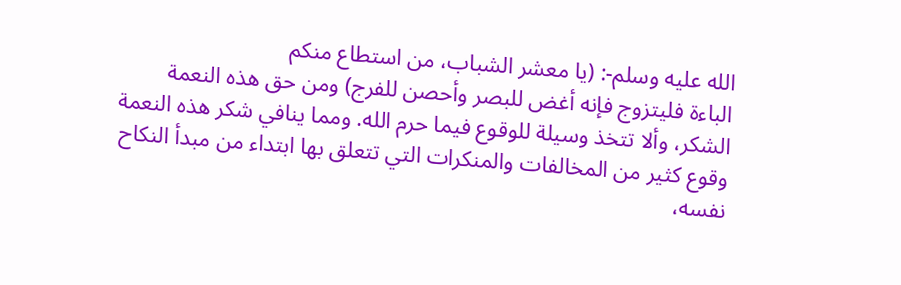الله عليه وسلم-: (يا معشر الشباب، من استطاع منكم
الباءة فليتزوج فإنه أغض للبصر وأحصن للفرج) ومن حق هذه النعمة
الشكر، وألا تتخذ وسيلة للوقوع فيما حرم الله. ومما ينافي شكر هذه النعمة
وقوع كثير من المخالفات والمنكرات التي تتعلق بها ابتداء من مبدأ النكاح
نفسه،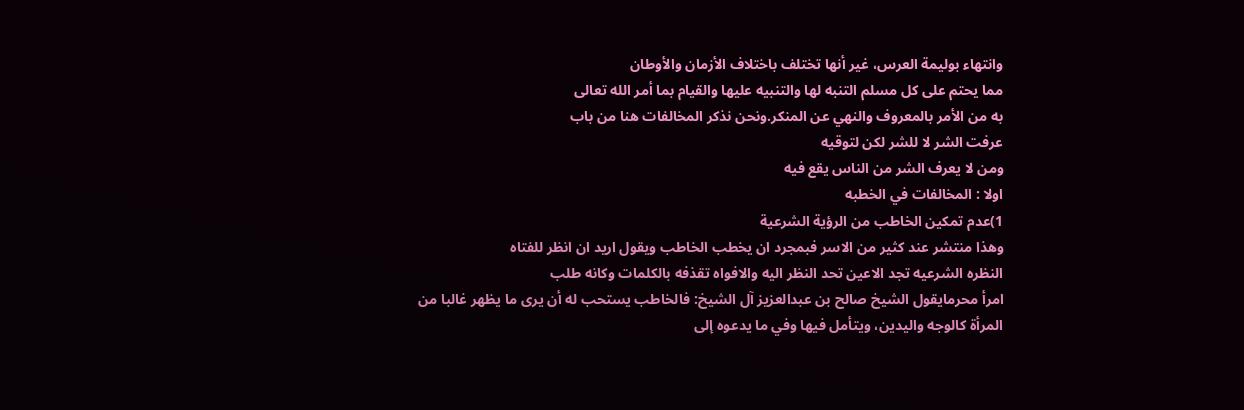وانتهاء بوليمة العرس، غير أنها تختلف باختلاف الأزمان والأوطان
مما يحتم على كل مسلم التنبه لها والتنبيه عليها والقيام بما أمر الله تعالى
به من الأمر بالمعروف والنهي عن المنكر.ونحن نذكر المخالفات هنا من باب
عرفت الشر لا للشر لكن لتوقيه
ومن لا يعرف الشر من الناس يقع فيه
اولا : المخالفات في الخطبه
1)عدم تمكين الخاطب من الرؤية الشرعية
وهذا منتشر عند كثير من الاسر فبمجرد ان يخطب الخاطب ويقول اريد ان انظر للفتاه
النظره الشرعيه تجد الاعين تحد النظر اليه والافواه تقذفه بالكلمات وكانه طلب
امرأ محرمايقول الشيخ صالح بن عبدالعزيز آل الشيخ: فالخاطب يستحب له أن يرى ما يظهر غالبا من المرأة كالوجه واليدين، ويتأمل فيها وفي ما يدعوه إلى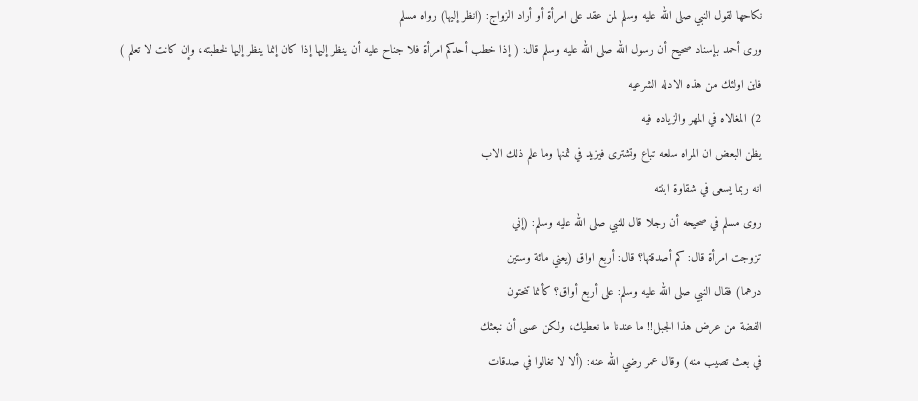نكاحها لقول النبي صلى الله عليه وسلم لمن عقد على امرأة أو أراد الزواج: (انظر إليها) رواه مسلم
ورى أحمد بإسناد صحيح أن رسول الله صلى الله عليه وسلم قال: ( إذا خطب أحدكم امرأة فلا جناح عليه أن ينظر إليها إذا كان إنما ينظر إليها لخطبته، وإن كانت لا تعلم )
فاين اولئك من هذه الادله الشرعيه
2) المغالاه في المهر والزياده فيه
يظن البعض ان المراه سلعه تباع وتشترى فيزيد في ثمنها وما علم ذلك الاب
انه ربما يسعى في شقاوة ابنته
روى مسلم في صحيحه أن رجلا قال للنبي صلى الله عليه وسلم: (إني
تزوجت امرأة قال: كم أصدقتها؟ قال: أربع اواق (يعني مائة وستين
درهما) فقال النبي صلى الله عليه وسلم: على أربع أواق؟ كأنما تنحتون
الفضة من عرض هذا الجبل!! ما عندنا ما نعطيك، ولكن عسى أن نبعثك
في بعث تصيب منه) وقال عمر رضي الله عنه: (ألا لا تغالوا في صدقات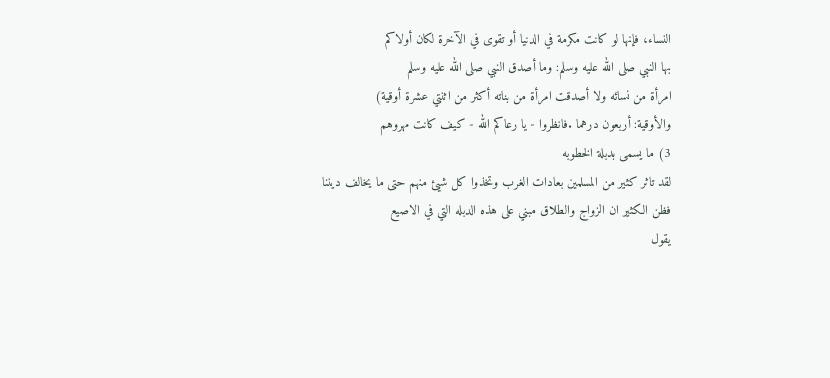النساء، فإنها لو كانت مكرمة في الدنيا أو تقوى في الآخرة لكان أولاكم
بها النبي صلى الله عليه وسلم: وما أصدق النبي صلى الله عليه وسلم
امرأة من نسائه ولا أصدقت امرأة من بناته أكثر من اثنتي عشرة أوقية)
والأوقية: أربعون درهما .فانظروا - يا رعاكم الله - كيف كانت مهروهم
3) ما يسمى بدبلة الخطوبه
لقد تاثر كثير من المسلمين بعادات الغرب وتخذوا كل شيئ منهم حتى ما يخالف ديننا
فظن الكثير ان الزواج والطلاق مبني على هذه الدبله التي في الاصيع
يقول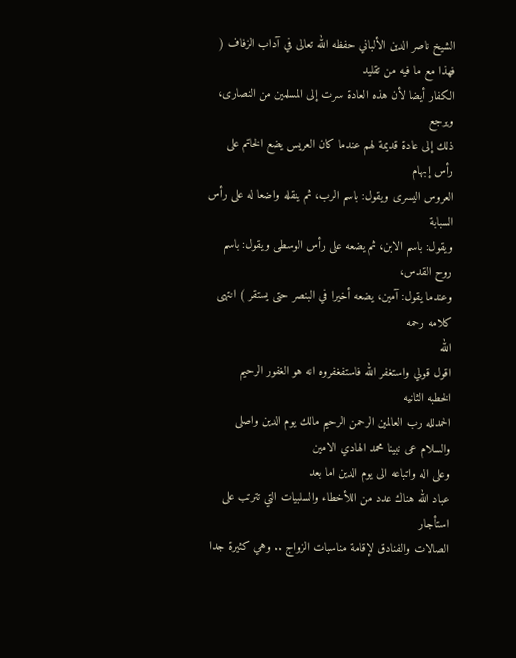الشيخ ناصر الدين الألباني حفظه الله تعالى في آداب الزفاف ( فهذا مع ما فيه من تقليد
الكفار أيضا لأن هذه العادة سرت إلى المسلمين من النصارى، ويرجع
ذلك إلى عادة قديمة لهم عندما كان العريس يضع الخاتم على رأس إبهام
العروس اليسرى ويقول: باسم الرب، ثم ينقله واضعا له على رأس السبابة
ويقول: باسم الابن، ثم يضعه على رأس الوسطى ويقول: باسم روح القدس،
وعندما يقول: آمين، يضعه أخيرا في البنصر حتى يستقر ) انتهى كلامه رحمه
الله
اقول قولي واستغفر الله فاستفغفروه انه هو الغفور الرحيم
الخطبه الثانيه
الحمدلله رب العالمين الرحمن الرحيم مالك يوم الدين واصلى والسلام عى نبينا محمد الهادي الامين
وعلى اله واتباعه الى يوم الدين اما بعد
عباد الله هناك عدد من اللأخطاء والسلبيات التي تترتب على استأجار
الصالات والفنادق لإقامة مناسبات الزواج .. وهي كثيرة جدا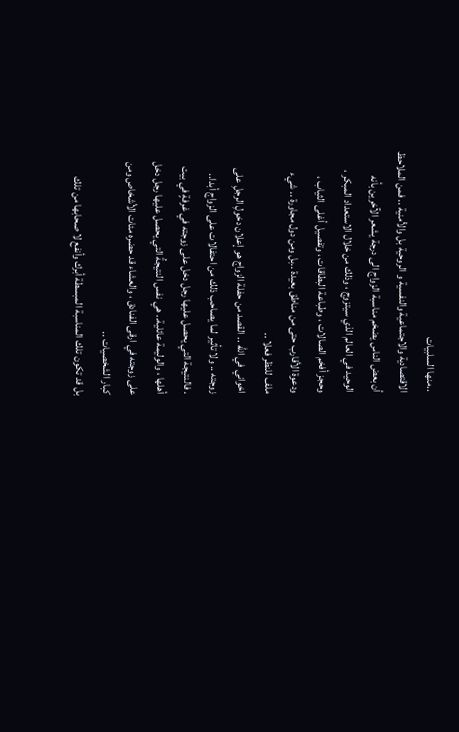..منها السلبيات
الاقتصادية والاجتماعية والنفسية و الروحية بل والأمنية .. فمن الملاحظ
أن بعض الناس يضخم مناسبة الزواج الى درجة يشعر الآخرين بأنه
الوحيد في العالم الذي سيتزوج ، وذلك من خلال الاستعداد المبكر ،
وحجز أفخم الصالات ، وطباعة البطاقات ، وتفصيل أغلى الثياب ،
ودعوة الأقارب حتى من مناطق بعيدة ..بل ومن دول مجاورة .. شيء
ملف للنظر فعلا ..
اخواني في الله .. القصد من حفلة الزواج هو إعلان دخولِ الرجلِ على
زوجته .. ولا تأثير لما يصاحب ذلك من احتفالات على الزواج أبدا..
. فالنتيجة التي يحصل عليها رجل دخل على زوجته في غرفةٍ في بيت
أهلها ، والوليمة عائلية.. هي نفس النتيجةُ التي يحصل عليها رجل دخل
على زوجته في ارقى الفنادق ، والعشاء قد حضره مئات الأشخاص ومن
كبار الشخصيات ..
بل قد تكون تلك المناسبة المبسطة أبرك وأنفع لا صحابها من تلك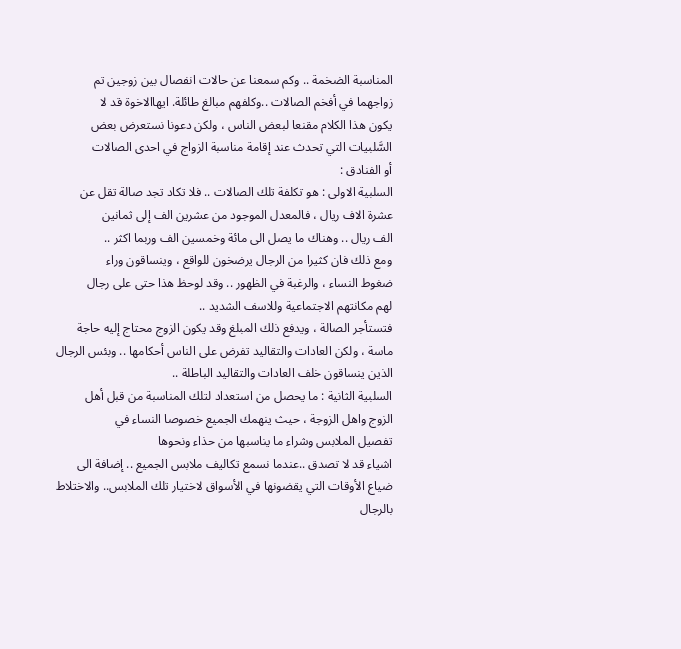المناسبة الضخمة .. وكم سمعنا عن حالات انفصال بين زوجين تم
زواجهما في أفخم الصالات ..وكلفهم مبالغ طائلة. ايهاالاخوة قد لا
يكون هذا الكلام مقنعا لبعض الناس ، ولكن دعونا نستعرض بعض
السَّلبيات التي تحدث عند إقامة مناسبة الزواج في احدى الصالات
أو الفنادق :
السلبية الاولى : هو تكلفة تلك الصالات .. فلا تكاد تجد صالة تقل عن
عشرة الاف ريال ، فالمعدل الموجود من عشرين الف إلى ثمانين
الف ريال .. وهناك ما يصل الى مائة وخمسين الف وربما اكثر ..
ومع ذلك فان كثيرا من الرجال يرضخون للواقع ، وينساقون وراء
ضغوط النساء ، والرغبة في الظهور .. وقد لوحظ هذا حتى على رجال
لهم مكانتهم الاجتماعية وللاسف الشديد ..
فتستأجر الصالة ، ويدفع ذلك المبلغ وقد يكون الزوج محتاج إليه حاجة
ماسة ، ولكن العادات والتقاليد تفرض على الناس أحكامها .. وبئس الرجال
الذين ينساقون خلف العادات والتقاليد الباطلة ..
السلبية الثانية : ما يحصل من استعداد لتلك المناسبة من قبل أهل
الزوج واهل الزوجة ، حيث ينهمك الجميع خصوصا النساء في
تفصيل الملابس وشراء ما يناسبها من حذاء ونحوها
اشياء قد لا تصدق ..عندما نسمع تكاليف ملابس الجميع .. إضافة الى
ضياع الأوقات التي يقضونها في الأسواق لاختيار تلك الملابس.. والاختلاط
بالرجال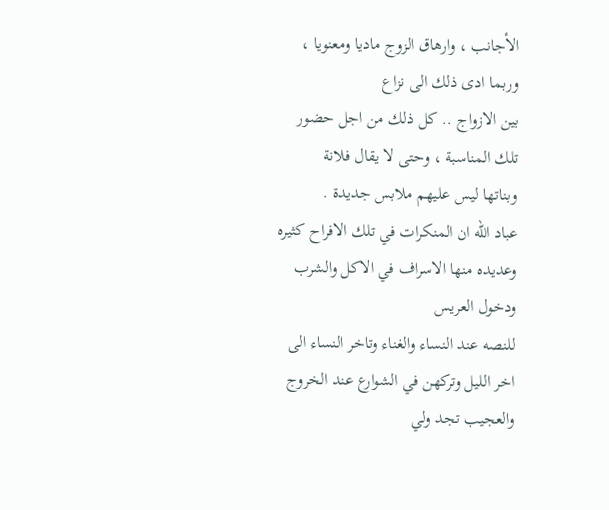الأجانب ، وارهاق الزوج ماديا ومعنويا ، وربما ادى ذلك الى نزاع
بين الازواج .. كل ذلك من اجل حضور تلك المناسبة ، وحتى لا يقال فلانة
وبناتها ليس عليهم ملابس جديدة .
عباد الله ان المنكرات في تلك الافراح كثيره وعديده منها الاسراف في الاكل والشرب ودخول العريس
للنصه عند النساء والغناء وتاخر النساء الى اخر الليل وتركهن في الشوارع عند الخروج
والعجيب تجد ولي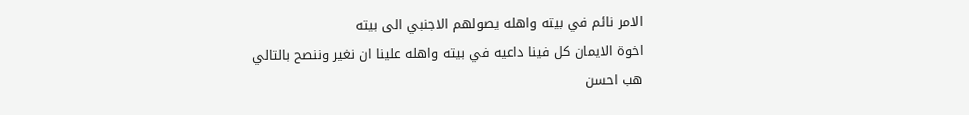الامر نائم في بيته واهله يصولهم الاجنبي الى بيته
اخوة الايمان كل فينا داعيه في بيته واهله علينا ان نغير وننصح بالتالي هب احسن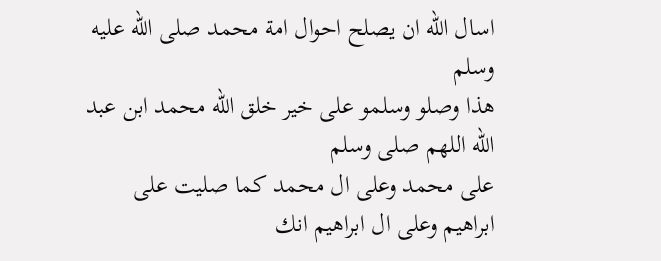اسال الله ان يصلح احوال امة محمد صلى الله عليه وسلم
هذا وصلو وسلمو على خير خلق الله محمد ابن عبد الله اللهم صلى وسلم
على محمد وعلى ال محمد كما صليت على ابراهيم وعلى ال ابراهيم انك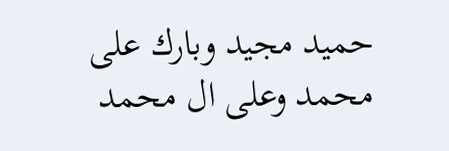حميد مجيد وبارك على محمد وعلى ال محمد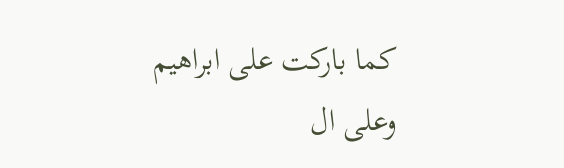كما باركت على ابراهيم وعلى ال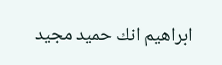ابراهيم انك حميد مجيد